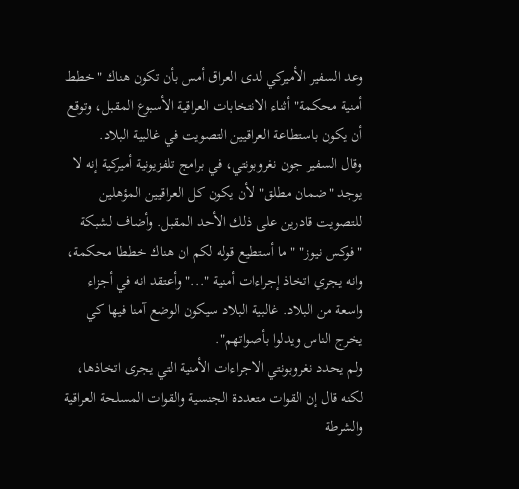وعد السفير الأميركي لدى العراق أمس بأن تكون هناك "خطط أمنية محكمة" أثناء الانتخابات العراقية الأسبوع المقبل، وتوقع أن يكون باستطاعة العراقيين التصويت في غالبية البلاد.
وقال السفير جون نغروبونتي، في برامج تلفزيونية أميركية إنه لا يوجد "ضمان مطلق" لأن يكون كل العراقيين المؤهلين للتصويت قادرين على ذلك الأحد المقبل. وأضاف لشبكة "فوكس نيوز" "ما أستطيع قوله لكم ان هناك خططا محكمة، وانه يجري اتخاذ إجراءات أمنية "..." وأعتقد انه في أجزاء واسعة من البلاد. غالبية البلاد سيكون الوضع آمنا فيها كي يخرج الناس ويدلوا بأصواتهم".
ولم يحدد نغروبونتي الاجراءات الأمنية التي يجرى اتخاذها، لكنه قال إن القوات متعددة الجنسية والقوات المسلحة العراقية والشرطة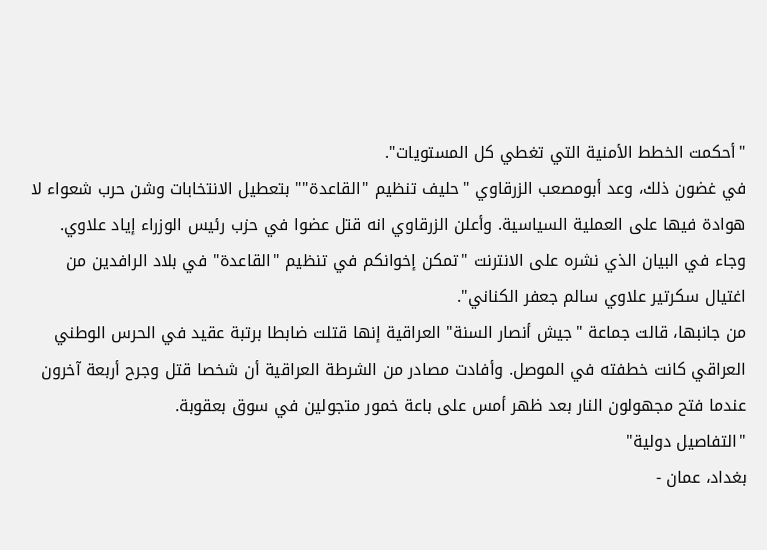"أحكمت الخطط الأمنية التي تغطي كل المستويات".
في غضون ذلك، وعد أبومصعب الزرقاوي "حليف تنظيم "القاعدة"" بتعطيل الانتخابات وشن حرب شعواء لا هوادة فيها على العملية السياسية. وأعلن الزرقاوي انه قتل عضوا في حزب رئيس الوزراء إياد علاوي. وجاء في البيان الذي نشره على الانترنت "تمكن إخوانكم في تنظيم "القاعدة" في بلاد الرافدين من اغتيال سكرتير علاوي سالم جعفر الكناني".
من جانبها، قالت جماعة "جيش أنصار السنة" العراقية إنها قتلت ضابطا برتبة عقيد في الحرس الوطني العراقي كانت خطفته في الموصل. وأفادت مصادر من الشرطة العراقية أن شخصا قتل وجرح أربعة آخرون عندما فتح مجهولون النار بعد ظهر أمس على باعة خمور متجولين في سوق بعقوبة.
"التفاصيل دولية"
بغداد، عمان -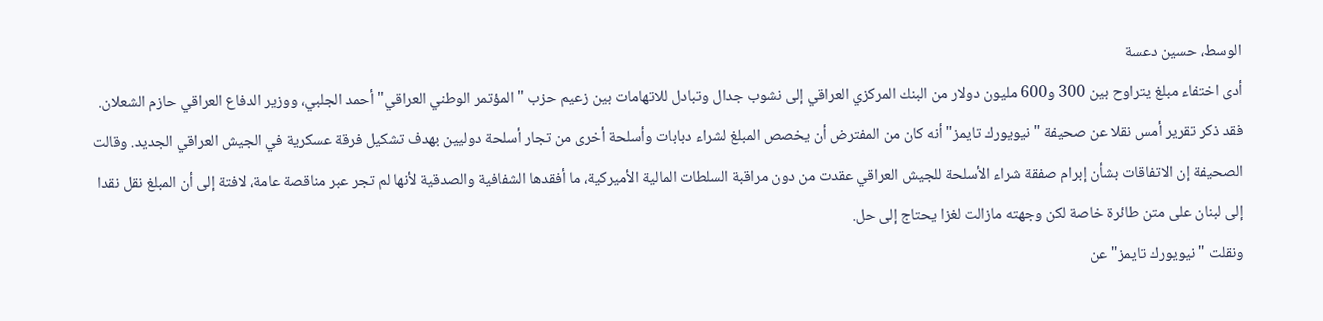الوسط، حسين دعسة
أدى اختفاء مبلغ يتراوح بين 300 و600 مليون دولار من البنك المركزي العراقي إلى نشوب جدال وتبادل للاتهامات بين زعيم حزب "المؤتمر الوطني العراقي" أحمد الجلبي، ووزير الدفاع العراقي حازم الشعلان. فقد ذكر تقرير أمس نقلا عن صحيفة "نيويورك تايمز" أنه كان من المفترض أن يخصص المبلغ لشراء دبابات وأسلحة أخرى من تجار أسلحة دوليين بهدف تشكيل فرقة عسكرية في الجيش العراقي الجديد. وقالت الصحيفة إن الاتفاقات بشأن إبرام صفقة شراء الأسلحة للجيش العراقي عقدت من دون مراقبة السلطات المالية الأميركية، ما أفقدها الشفافية والصدقية لأنها لم تجر عبر مناقصة عامة، لافتة إلى أن المبلغ نقل نقدا إلى لبنان على متن طائرة خاصة لكن وجهته مازالت لغزا يحتاج إلى حل.
ونقلت "نيويورك تايمز" عن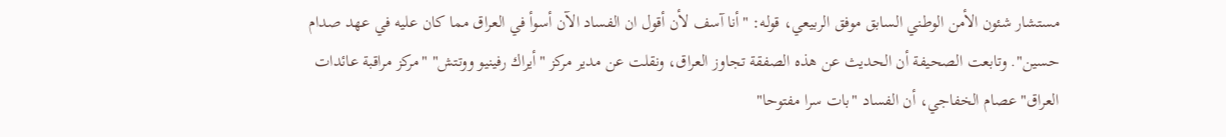مستشار شئون الأمن الوطني السابق موفق الربيعي، قوله: "أنا آسف لأن أقول ان الفساد الآن أسوأ في العراق مما كان عليه في عهد صدام حسين". وتابعت الصحيفة أن الحديث عن هذه الصفقة تجاوز العراق، ونقلت عن مدير مركز "أيراك رفينيو ووتتش" "مركز مراقبة عائدات العراق" عصام الخفاجي، أن الفساد "بات سرا مفتوحا"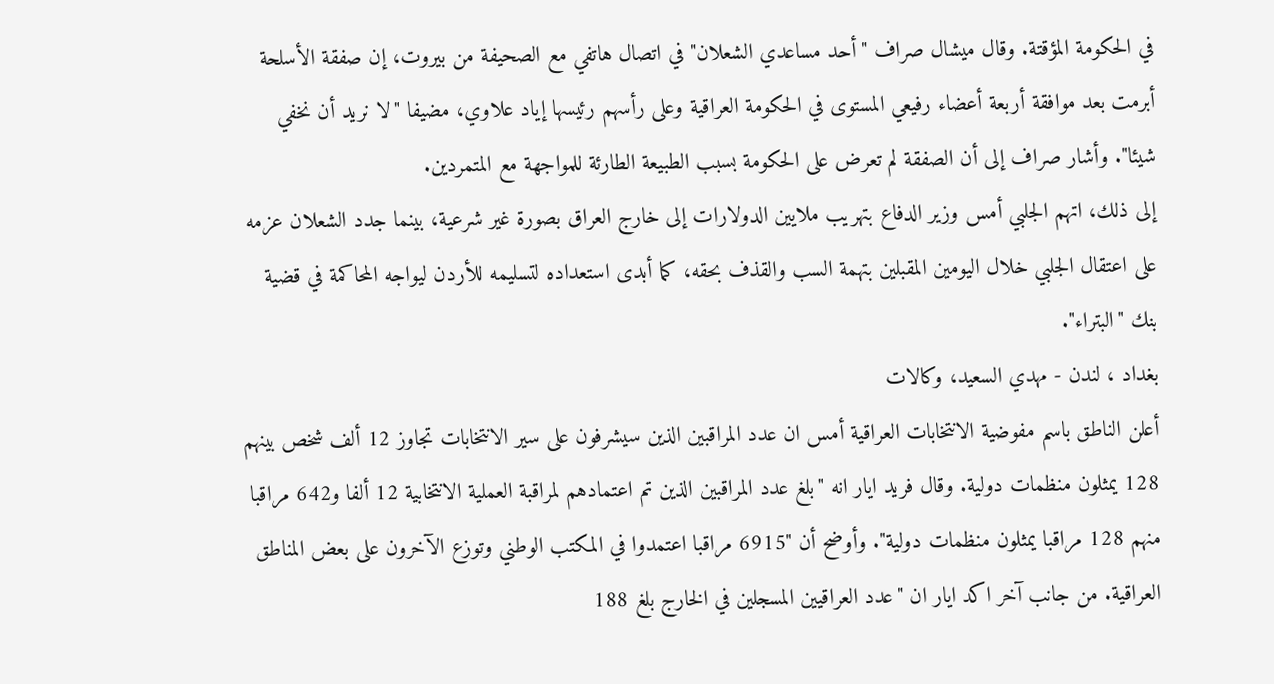في الحكومة المؤقتة. وقال ميشال صراف "أحد مساعدي الشعلان" في اتصال هاتفي مع الصحيفة من بيروت، إن صفقة الأسلحة أبرمت بعد موافقة أربعة أعضاء رفيعي المستوى في الحكومة العراقية وعلى رأسهم رئيسها إياد علاوي، مضيفا "لا نريد أن نخفي شيئا". وأشار صراف إلى أن الصفقة لم تعرض على الحكومة بسبب الطبيعة الطارئة للمواجهة مع المتمردين.
إلى ذلك، اتهم الجلبي أمس وزير الدفاع بتهريب ملايين الدولارات إلى خارج العراق بصورة غير شرعية، بينما جدد الشعلان عزمه على اعتقال الجلبي خلال اليومين المقبلين بتهمة السب والقذف بحقه، كما أبدى استعداده لتسليمه للأردن ليواجه المحاكمة في قضية بنك "البتراء".
بغداد ، لندن - مهدي السعيد، وكالات
أعلن الناطق باسم مفوضية الانتخابات العراقية أمس ان عدد المراقبين الذين سيشرفون على سير الانتخابات تجاوز 12 ألف شخص بينهم 128 يمثلون منظمات دولية. وقال فريد ايار انه "بلغ عدد المراقبين الذين تم اعتمادهم لمراقبة العملية الانتخابية 12 ألفا و642 مراقبا منهم 128 مراقبا يمثلون منظمات دولية". وأوضح أن "6915 مراقبا اعتمدوا في المكتب الوطني وتوزع الآخرون على بعض المناطق العراقية. من جانب آخر اكد ايار ان "عدد العراقيين المسجلين في الخارج بلغ 188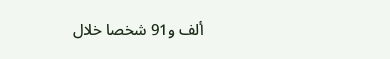ألف و91 شخصا خلال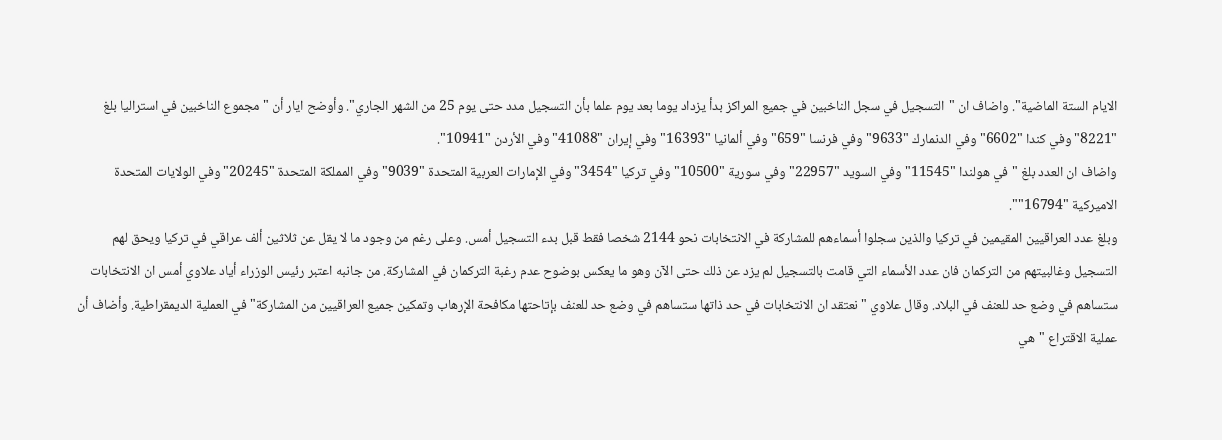الايام الستة الماضية". واضاف ان "التسجيل في سجل الناخبين في جميع المراكز بدأ يزداد يوما بعد يوم علما بأن التسجيل مدد حتى يوم 25 من الشهر الجاري". وأوضح ايار أن "مجموع الناخبين في استراليا بلغ "8221" وفي كندا "6602" وفي الدنمارك "9633" وفي فرنسا "659" وفي ألمانيا "16393" وفي إيران "41088" وفي الأردن "10941".
واضاف ان العدد بلغ "في هولندا "11545" وفي السويد "22957" وفي سورية "10500" وفي تركيا "3454" وفي الإمارات العربية المتحدة "9039" وفي المملكة المتحدة "20245" وفي الولايات المتحدة الاميركية "16794"".
وبلغ عدد العراقيين المقيمين في تركيا والذين سجلوا أسماءهم للمشاركة في الانتخابات نحو 2144 شخصا فقط قبل بدء التسجيل أمس. وعلى رغم من وجود ما لا يقل عن ثلاثين ألف عراقي في تركيا ويحق لهم التسجيل وغالبيتهم من التركمان فان عدد الأسماء التي قامت بالتسجيل لم يزد عن ذلك حتى الآن وهو ما يعكس بوضوح عدم رغبة التركمان في المشاركة. من جانبه اعتبر رئيس الوزراء أياد علاوي أمس ان الانتخابات ستساهم في وضع حد للعنف في البلاد. وقال علاوي "نعتقد ان الانتخابات في حد ذاتها ستساهم في وضع حد للعنف بإتاحتها مكافحة الإرهاب وتمكين جميع العراقيين من المشاركة" في العملية الديمقراطية. وأضاف أن عملية الاقتراع "هي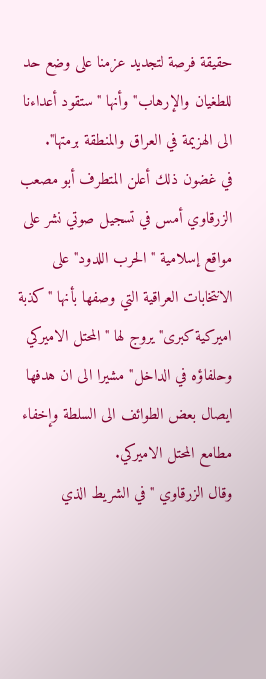حقيقة فرصة لتجديد عزمنا على وضع حد للطغيان والإرهاب" وأنها "ستقود أعداءنا الى الهزيمة في العراق والمنطقة برمتها".
في غضون ذلك أعلن المتطرف أبو مصعب الزرقاوي أمس في تسجيل صوتي نشر على مواقع إسلامية "الحرب اللدود" على الانتخابات العراقية التي وصفها بأنها "كذبة اميركية كبرى" يروج لها "المحتل الاميركي وحلفاؤه في الداخل" مشيرا الى ان هدفها ايصال بعض الطوائف الى السلطة وإخفاء مطامع المحتل الاميركي.
وقال الزرقاوي "في الشريط الذي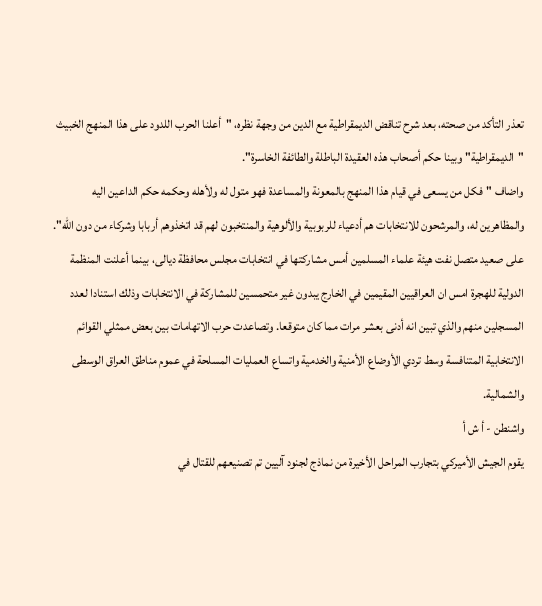تعذر التأكد من صحته، بعد شرح تناقض الديمقراطية مع الدين من وجهة نظره، "أعلنا الحرب اللدود على هذا المنهج الخبيث "الديمقراطية" وبينا حكم أصحاب هذه العقيدة الباطلة والطائفة الخاسرة".
واضاف "فكل من يسعى في قيام هذا المنهج بالمعونة والمساعدة فهو متول له ولأهله وحكمه حكم الداعين اليه والمظاهرين له، والمرشحون للانتخابات هم أدعياء للربوبية والألوهية والمنتخبون لهم قد اتخذوهم أربابا وشركاء من دون الله".
على صعيد متصل نفت هيئة علماء المسلمين أمس مشاركتها في انتخابات مجلس محافظة ديالى، بينما أعلنت المنظمة الدولية للهجرة امس ان العراقيين المقيمين في الخارج يبدون غير متحمسين للمشاركة في الانتخابات وذلك استنادا لعدد المسجلين منهم والذي تبين انه أدنى بعشر مرات مما كان متوقعا. وتصاعدت حرب الاتهامات بين بعض ممثلي القوائم الانتخابية المتنافسة وسط تردي الأوضاع الأمنية والخدمية واتساع العمليات المسلحة في عموم مناطق العراق الوسطى والشمالية.
واشنطن - أ ش أ
يقوم الجيش الأميركي بتجارب المراحل الأخيرة من نماذج لجنود آليين تم تصنيعهم للقتال في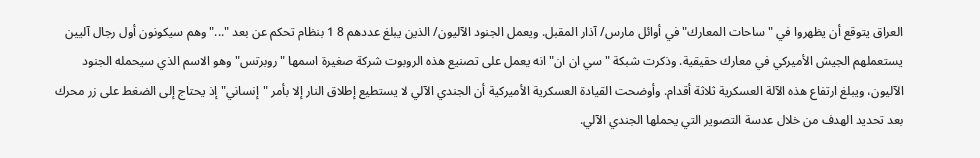العراق يتوقع أن يظهروا في "ساحات المعارك" في أوائل مارس/ آذار المقبل. ويعمل الجنود الآليون/ الذين يبلغ عددهم 8 1 بنظام تحكم عن بعد "..." وهم سيكونون أول رجال آليين يستعملهم الجيش الأميركي في معارك حقيقية. وذكرت شبكة "سي ان ان" انه يعمل على تصنيع هذه الروبوت شركة صغيرة اسمها "روبرتس" وهو الاسم الذي سيحمله الجنود الآليون، ويبلغ ارتفاع هذه الآلة العسكرية ثلاثة أقدام. وأوضحت القيادة العسكرية الأميركية أن الجندي الآلي لا يستطيع إطلاق النار إلا بأمر "إنساني" إذ يحتاج إلى الضغط على زر محرك بعد تحديد الهدف من خلال عدسة التصوير التي يحملها الجندي الآلي.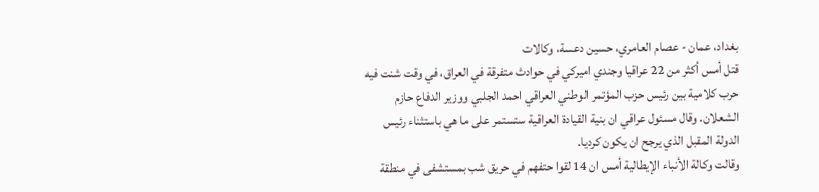بغداد، عمان - عصام العامري، حسين دعسة، وكالات
قتل أمس أكثر من 22 عراقيا وجندي اميركي في حوادث متفرقة في العراق، في وقت شنت فيه حرب كلامية بين رئيس حزب المؤتمر الوطني العراقي احمد الجلبي ووزير الدفاع حازم الشعلان. وقال مسئول عراقي ان بنية القيادة العراقية ستستمر على ما هي باستثناء رئيس الدولة المقبل الذي يرجح ان يكون كرديا.
وقالت وكالة الأنباء الإيطالية أمس ان 14 لقوا حتفهم في حريق شب بمستشفى في منطقة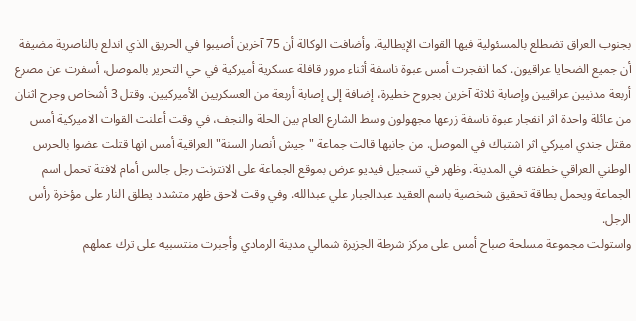بجنوب العراق تضطلع بالمسئولية فيها القوات الإيطالية. وأضافت الوكالة أن 75 آخرين أصيبوا في الحريق الذي اندلع بالناصرية مضيفة أن جميع الضحايا عراقيون. كما انفجرت أمس عبوة ناسفة أثناء مرور قافلة عسكرية أميركية في حي التحرير بالموصل، أسفرت عن مصرع أربعة مدنيين عراقيين وإصابة ثلاثة آخرين بجروح خطيرة، إضافة إلى إصابة أربعة من العسكريين الأميركيين. وقتل 3 أشخاص وجرح اثنان من عائلة واحدة اثر انفجار عبوة ناسفة زرعها مجهولون وسط الشارع العام بين الحلة والنجف، في وقت أعلنت القوات الاميركية أمس مقتل جندي اميركي اثر اشتباك في الموصل. من جانبها قالت جماعة "جيش أنصار السنة" العراقية أمس انها قتلت عضوا بالحرس الوطني العراقي خطفته في المدينة. وظهر في تسجيل فيديو عرض بموقع الجماعة على الانترنت رجل جالس أمام لافتة تحمل اسم الجماعة ويحمل بطاقة تحقيق شخصية باسم العقيد عبدالجبار علي عبدالله. وفي وقت لاحق ظهر متشدد يطلق النار على مؤخرة رأس الرجل.
واستولت مجموعة مسلحة صباح أمس على مركز شرطة الجزيرة شمالي مدينة الرمادي وأجبرت منتسبيه على ترك عملهم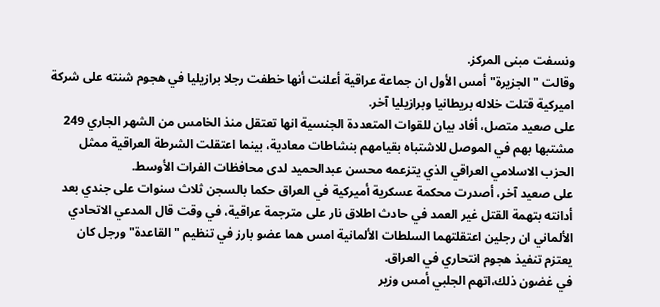ونسفت مبنى المركز.
وقالت "الجزيرة" أمس الأول ان جماعة عراقية أعلنت أنها خطفت رجلا برازيليا في هجوم شنته على شركة اميركية قتلت خلاله بريطانيا وبرازيليا آخر.
على صعيد متصل، أفاد بيان للقوات المتعددة الجنسية انها تعتقل منذ الخامس من الشهر الجاري 249 مشتبها بهم في الموصل للاشتباه بقيامهم بنشاطات معادية، بينما اعتقلت الشرطة العراقية ممثل الحزب الاسلامي العراقي الذي يتزعمه محسن عبدالحميد لدى محافظات الفرات الأوسط.
على صعيد آخر، أصدرت محكمة عسكرية أميركية في العراق حكما بالسجن ثلاث سنوات على جندي بعد أدانته بتهمة القتل غير العمد في حادث اطلاق نار على مترجمة عراقية، في وقت قال المدعي الاتحادي الألماني ان رجلين اعتقلتهما السلطات الألمانية امس هما عضو بارز في تنظيم "القاعدة" ورجل كان يعتزم تنفيذ هجوم انتحاري في العراق.
في غضون ذلك،اتهم الجلبي أمس وزير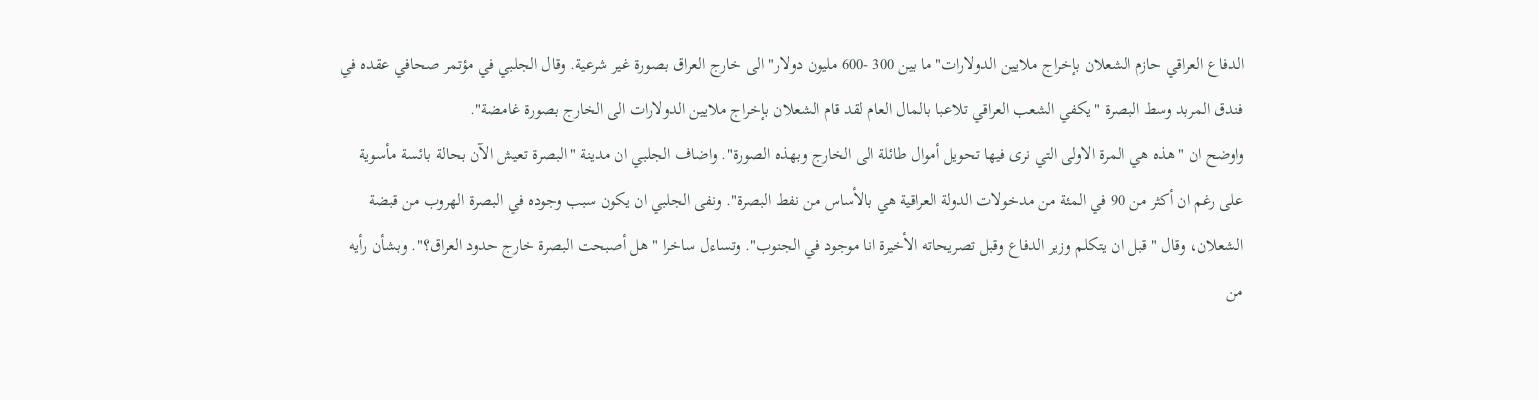الدفاع العراقي حازم الشعلان بإخراج ملايين الدولارات"ما بين 300 -600 مليون دولار" الى خارج العراق بصورة غير شرعية. وقال الجلبي في مؤتمر صحافي عقده في فندق المربد وسط البصرة "يكفي الشعب العراقي تلاعبا بالمال العام لقد قام الشعلان بإخراج ملايين الدولارات الى الخارج بصورة غامضة".
واوضح ان "هذه هي المرة الاولى التي نرى فيها تحويل أموال طائلة الى الخارج وبهذه الصورة". واضاف الجلبي ان مدينة "البصرة تعيش الآن بحالة بائسة مأسوية على رغم ان أكثر من 90 في المئة من مدخولات الدولة العراقية هي بالأساس من نفط البصرة". ونفى الجلبي ان يكون سبب وجوده في البصرة الهروب من قبضة الشعلان، وقال "قبل ان يتكلم وزير الدفاع وقبل تصريحاته الأخيرة انا موجود في الجنوب". وتساءل ساخرا "هل أصبحت البصرة خارج حدود العراق؟". وبشأن رأيه من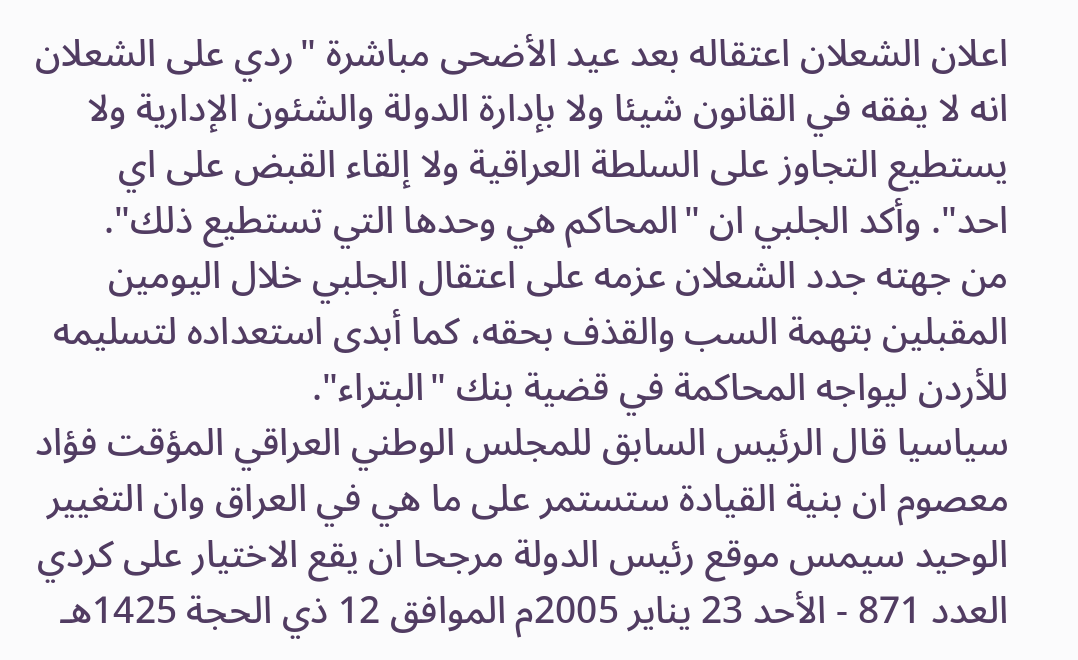اعلان الشعلان اعتقاله بعد عيد الأضحى مباشرة "ردي على الشعلان انه لا يفقه في القانون شيئا ولا بإدارة الدولة والشئون الإدارية ولا يستطيع التجاوز على السلطة العراقية ولا إلقاء القبض على اي احد". وأكد الجلبي ان "المحاكم هي وحدها التي تستطيع ذلك".
من جهته جدد الشعلان عزمه على اعتقال الجلبي خلال اليومين المقبلين بتهمة السب والقذف بحقه، كما أبدى استعداده لتسليمه للأردن ليواجه المحاكمة في قضية بنك "البتراء".
سياسيا قال الرئيس السابق للمجلس الوطني العراقي المؤقت فؤاد معصوم ان بنية القيادة ستستمر على ما هي في العراق وان التغيير الوحيد سيمس موقع رئيس الدولة مرجحا ان يقع الاختيار على كردي
العدد 871 - الأحد 23 يناير 2005م الموافق 12 ذي الحجة 1425هـ